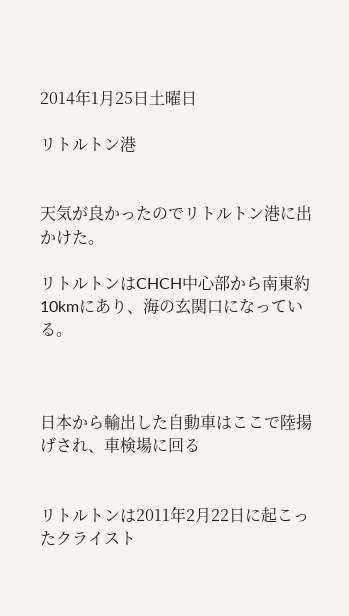2014年1月25日土曜日

リトルトン港


天気が良かったのでリトルトン港に出かけた。

リトルトンはCHCH中心部から南東約10kmにあり、海の玄関口になっている。



日本から輸出した自動車はここで陸揚げされ、車検場に回る


リトルトンは2011年2月22日に起こったクライスト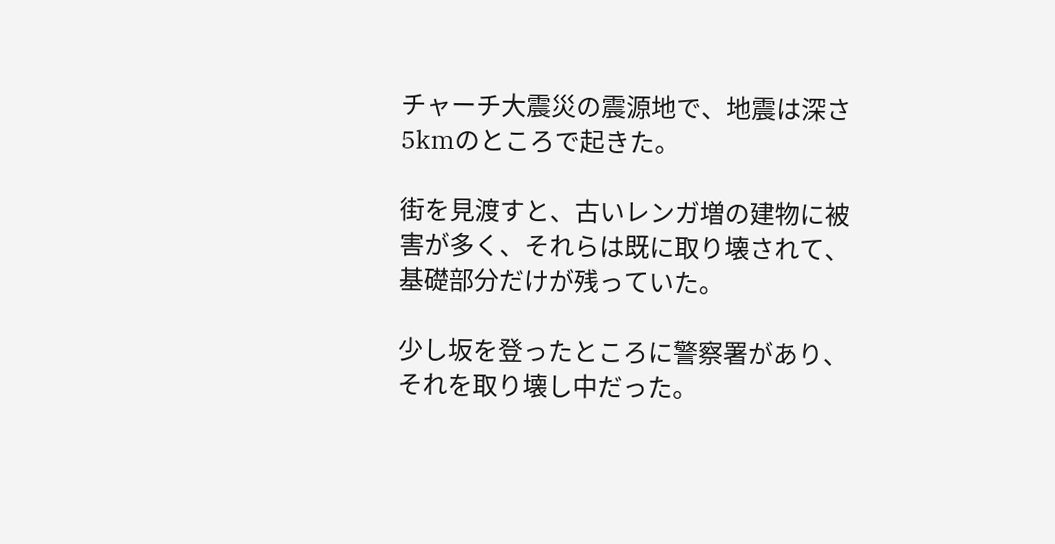チャーチ大震災の震源地で、地震は深さ5kmのところで起きた。

街を見渡すと、古いレンガ増の建物に被害が多く、それらは既に取り壊されて、基礎部分だけが残っていた。

少し坂を登ったところに警察署があり、それを取り壊し中だった。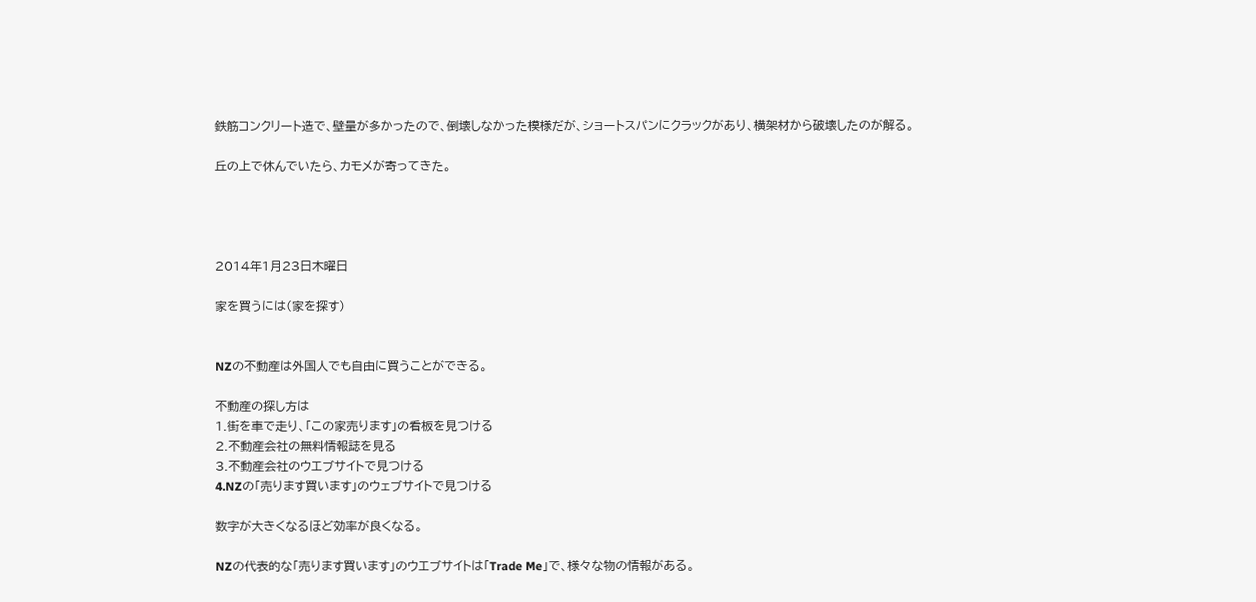鉄筋コンクリート造で、壁量が多かったので、倒壊しなかった模様だが、ショートスパンにクラックがあり、横架材から破壊したのが解る。

丘の上で休んでいたら、カモメが寄ってきた。




2014年1月23日木曜日

家を買うには(家を探す)


NZの不動産は外国人でも自由に買うことができる。

不動産の探し方は
1.街を車で走り、「この家売ります」の看板を見つける
2.不動産会社の無料情報誌を見る
3.不動産会社のウエブサイトで見つける
4.NZの「売ります買います」のウェブサイトで見つける

数字が大きくなるほど効率が良くなる。

NZの代表的な「売ります買います」のウエブサイトは「Trade Me」で、様々な物の情報がある。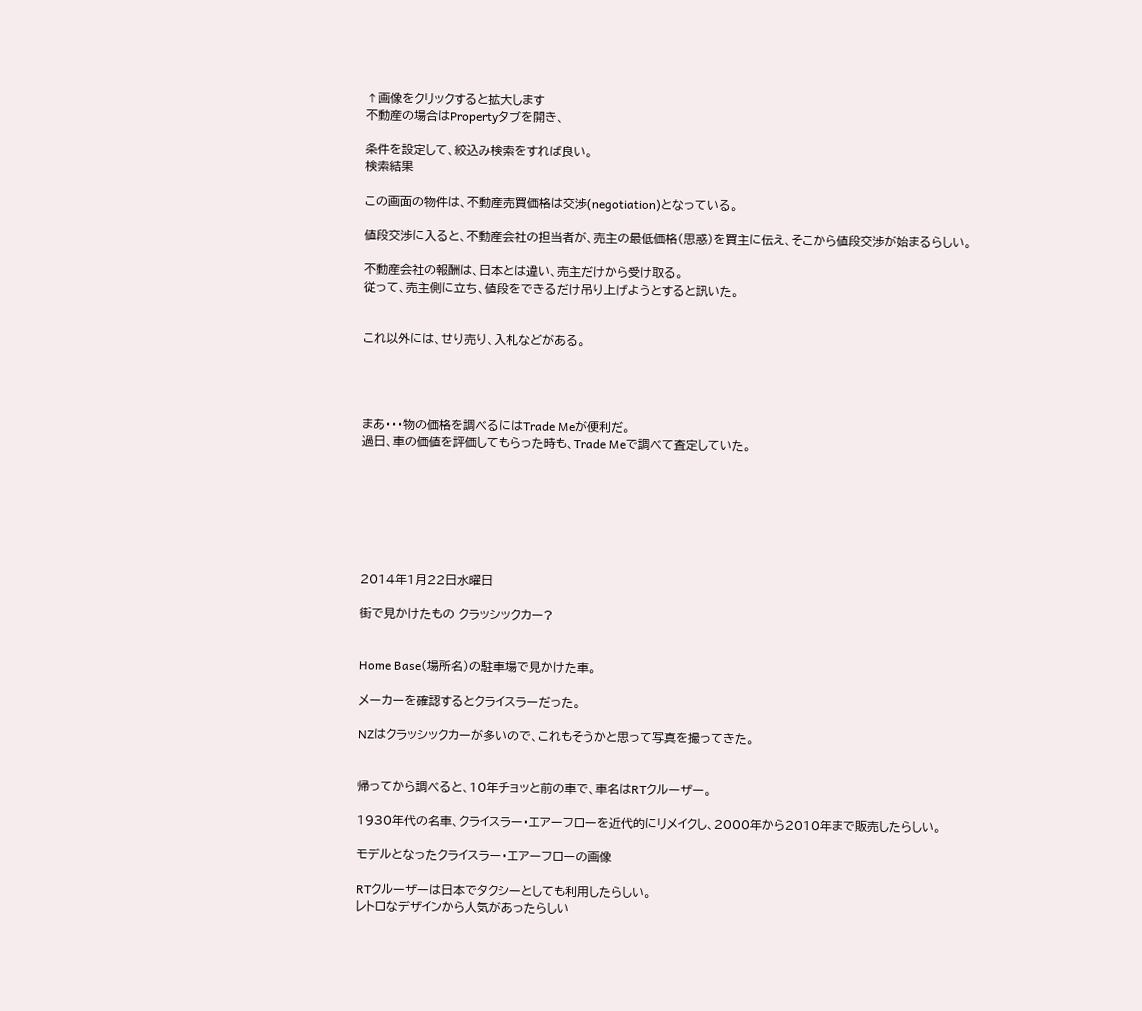↑画像をクリックすると拡大します
不動産の場合はPropertyタブを開き、

条件を設定して、絞込み検索をすれば良い。
検索結果

この画面の物件は、不動産売買価格は交渉(negotiation)となっている。

値段交渉に入ると、不動産会社の担当者が、売主の最低価格(思惑)を買主に伝え、そこから値段交渉が始まるらしい。

不動産会社の報酬は、日本とは違い、売主だけから受け取る。
従って、売主側に立ち、値段をできるだけ吊り上げようとすると訊いた。


これ以外には、せり売り、入札などがある。




まあ・・・物の価格を調べるにはTrade Meが便利だ。
過日、車の価値を評価してもらった時も、Trade Meで調べて査定していた。







2014年1月22日水曜日

街で見かけたもの クラッシックカー?


Home Base(場所名)の駐車場で見かけた車。

メーカーを確認するとクライスラーだった。

NZはクラッシックカーが多いので、これもそうかと思って写真を撮ってきた。


帰ってから調べると、10年チョッと前の車で、車名はRTクルーザー。

1930年代の名車、クライスラー・エアーフローを近代的にリメイクし、2000年から2010年まで販売したらしい。

モデルとなったクライスラー・エアーフローの画像

RTクルーザーは日本でタクシーとしても利用したらしい。
レトロなデザインから人気があったらしい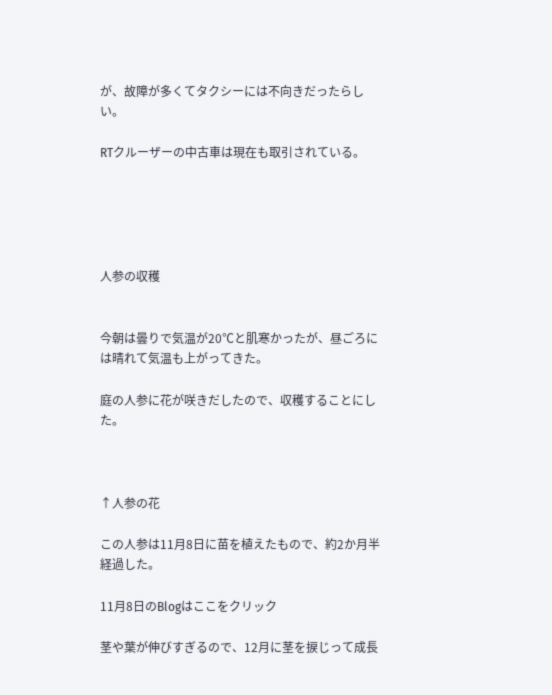が、故障が多くてタクシーには不向きだったらしい。

RTクルーザーの中古車は現在も取引されている。





人参の収穫


今朝は曇りで気温が20℃と肌寒かったが、昼ごろには晴れて気温も上がってきた。

庭の人参に花が咲きだしたので、収穫することにした。



↑人参の花

この人参は11月8日に苗を植えたもので、約2か月半経過した。

11月8日のBlogはここをクリック

茎や葉が伸びすぎるので、12月に茎を捩じって成長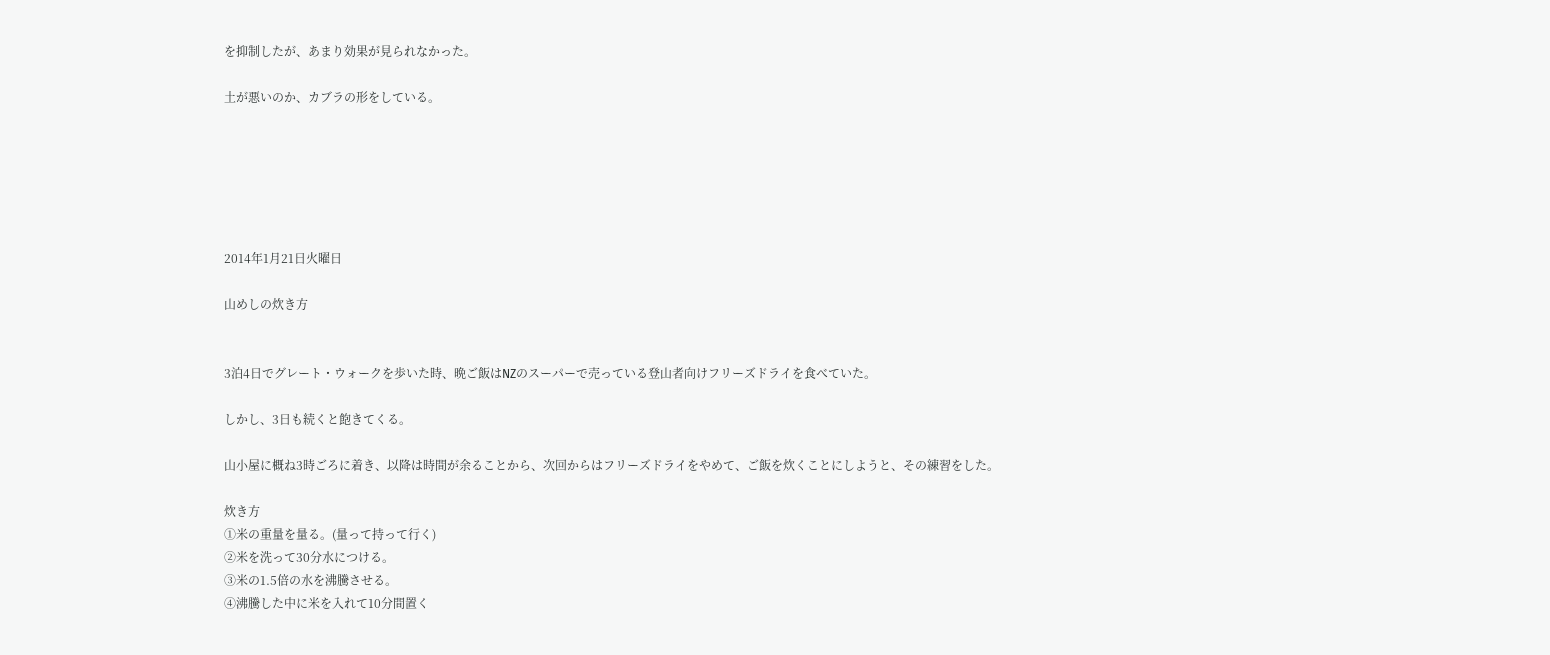を抑制したが、あまり効果が見られなかった。

土が悪いのか、カブラの形をしている。






2014年1月21日火曜日

山めしの炊き方


3泊4日でグレート・ウォークを歩いた時、晩ご飯はNZのスーパーで売っている登山者向けフリーズドライを食べていた。

しかし、3日も続くと飽きてくる。

山小屋に概ね3時ごろに着き、以降は時間が余ることから、次回からはフリーズドライをやめて、ご飯を炊くことにしようと、その練習をした。

炊き方
①米の重量を量る。(量って持って行く)
②米を洗って30分水につける。
③米の1.5倍の水を沸騰させる。
④沸騰した中に米を入れて10分間置く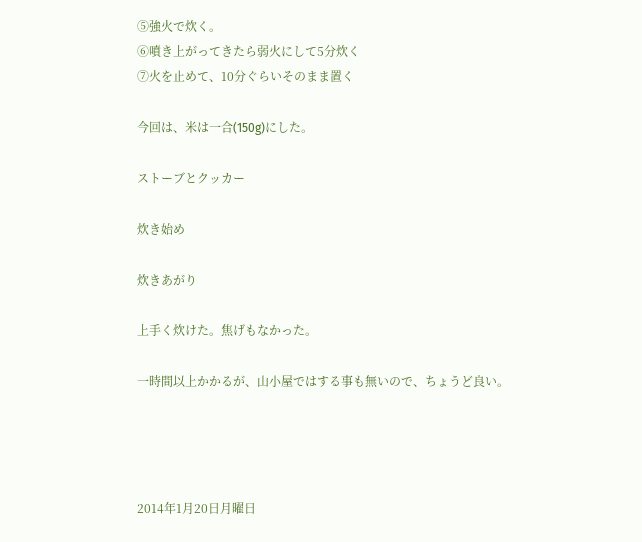⑤強火で炊く。
⑥噴き上がってきたら弱火にして5分炊く
⑦火を止めて、10分ぐらいそのまま置く

今回は、米は一合(150g)にした。

ストーブとクッカー

炊き始め

炊きあがり

上手く炊けた。焦げもなかった。

一時間以上かかるが、山小屋ではする事も無いので、ちょうど良い。




2014年1月20日月曜日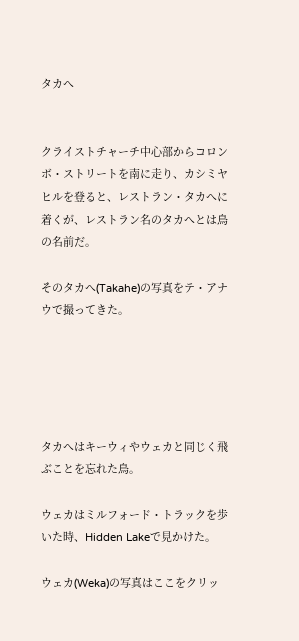タカへ


クライストチャーチ中心部からコロンボ・ストリートを南に走り、カシミヤヒルを登ると、レストラン・タカへに着くが、レストラン名のタカへとは鳥の名前だ。

そのタカへ(Takahe)の写真をテ・アナウで撮ってきた。





タカへはキーウィやウェカと同じく飛ぶことを忘れた鳥。

ウェカはミルフォード・トラックを歩いた時、Hidden Lakeで見かけた。

ウェカ(Weka)の写真はここをクリッ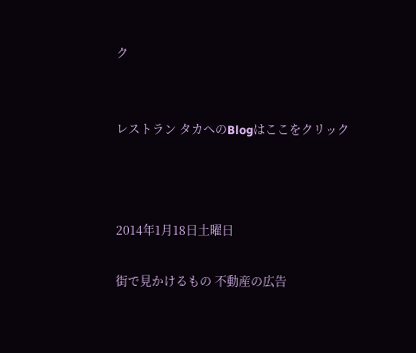ク


レストラン タカへのBlogはここをクリック



2014年1月18日土曜日

街で見かけるもの 不動産の広告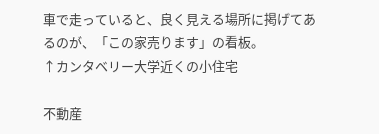車で走っていると、良く見える場所に掲げてあるのが、「この家売ります」の看板。
↑カンタベリー大学近くの小住宅

不動産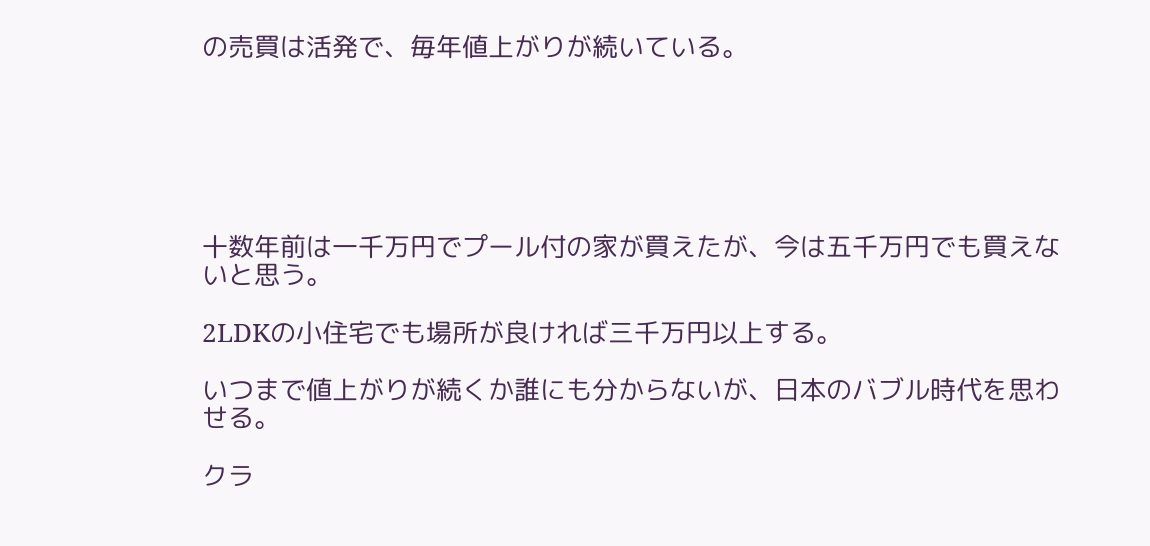の売買は活発で、毎年値上がりが続いている。






十数年前は一千万円でプール付の家が買えたが、今は五千万円でも買えないと思う。

2LDKの小住宅でも場所が良ければ三千万円以上する。

いつまで値上がりが続くか誰にも分からないが、日本のバブル時代を思わせる。

クラ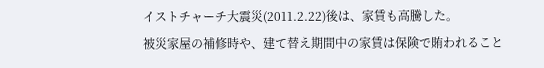イストチャーチ大震災(2011.2.22)後は、家賃も高騰した。
被災家屋の補修時や、建て替え期間中の家賃は保険で賄われること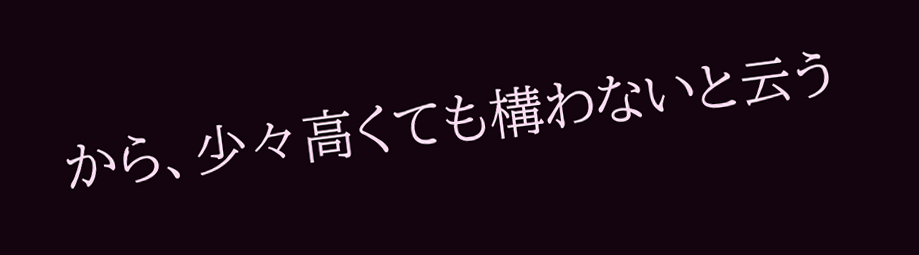から、少々高くても構わないと云う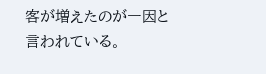客が増えたのが一因と言われている。